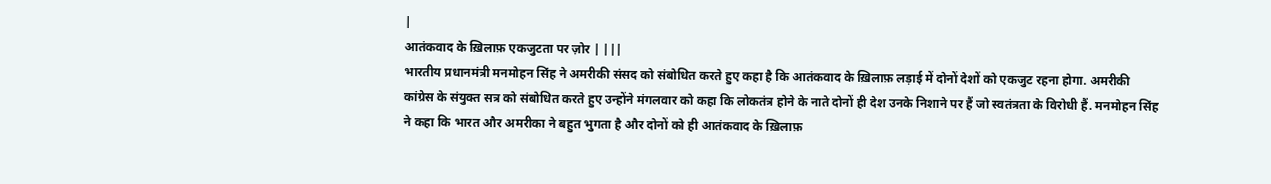|
आतंकवाद के ख़िलाफ़ एकजुटता पर ज़ोर | |||
भारतीय प्रधानमंत्री मनमोहन सिंह ने अमरीकी संसद को संबोधित करते हुए कहा है कि आतंकवाद के ख़िलाफ़ लड़ाई में दोनों देशों को एकजुट रहना होगा. अमरीकी कांग्रेस के संयुक्त सत्र को संबोधित करते हुए उन्होंने मंगलवार को कहा कि लोकतंत्र होने के नाते दोनों ही देश उनके निशाने पर हैं जो स्वतंत्रता के विरोधी हैं. मनमोहन सिंह ने कहा कि भारत और अमरीका ने बहुत भुगता है और दोनों को ही आतंकवाद के ख़िलाफ़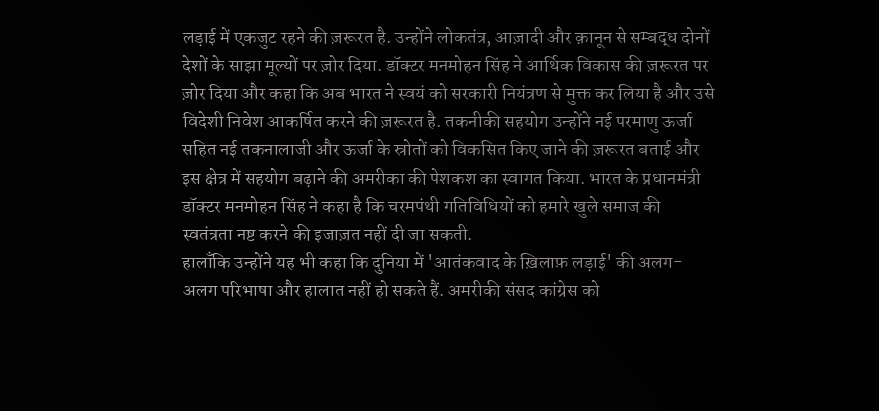लड़ाई में एकजुट रहने की ज़रूरत है. उन्होंने लोकतंत्र, आज़ादी और क़ानून से सम्बद्ध दोनों देशों के साझा मूल्यों पर ज़ोर दिया. डॉक्टर मनमोहन सिंह ने आर्थिक विकास की ज़रूरत पर ज़ोर दिया और कहा कि अब भारत ने स्वयं को सरकारी नियंत्रण से मुक्त कर लिया है और उसे विदेशी निवेश आकर्षित करने की ज़रूरत है. तकनीकी सहयोग उन्होंने नई परमाणु ऊर्जा सहित नई तकनालाजी और ऊर्जा के स्रोतों को विकसित किए जाने की ज़रूरत बताई और इस क्षेत्र में सहयोग बढ़ाने की अमरीका की पेशकश का स्वागत किया. भारत के प्रधानमंत्री डॉक्टर मनमोहन सिंह ने कहा है कि चरमपंथी गतिविधियों को हमारे खुले समाज की स्वतंत्रता नष्ट करने की इजाज़त नहीं दी जा सकती.
हालाँकि उन्होंने यह भी कहा कि दुनिया में 'आतंकवाद के ख़िलाफ़ लड़ाई' की अलग-अलग परिभाषा और हालात नहीं हो सकते हैं. अमरीकी संसद कांग्रेस को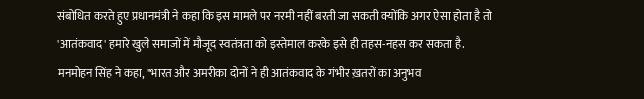संबोधित करते हुए प्रधानमंत्री ने कहा कि इस मामले पर नरमी नहीं बरती जा सकती क्योंकि अगर ऐसा होता है तो 'आतंकवाद' हमारे खुले समाजों में मौजूद स्वतंत्रता को इस्तेमाल करके इसे ही तहस-नहस कर सकता है. मनमोहन सिंह ने कहा, "भारत और अमरीका दोनों ने ही आतंकवाद के गंभीर ख़तरों का अनुभव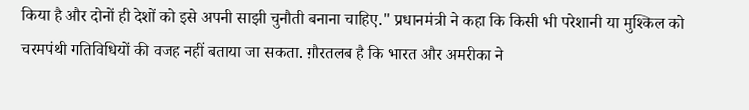किया है और दोनों ही देशों को इसे अपनी साझी चुनौती बनाना चाहिए." प्रधानमंत्री ने कहा कि किसी भी परेशानी या मुश्किल को चरमपंथी गतिविधियों की वजह नहीं बताया जा सकता. ग़ौरतलब है कि भारत और अमरीका ने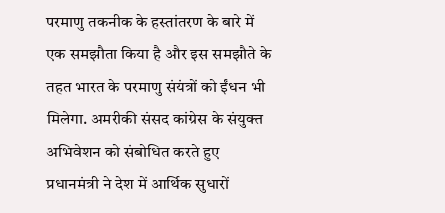परमाणु तकनीक के हस्तांतरण के बारे में एक समझौता किया है और इस समझौते के तहत भारत के परमाणु संयंत्रों को ईंधन भी मिलेगा. अमरीकी संसद कांग्रेस के संयुक्त अभिवेशन को संबोधित करते हुए प्रधानमंत्री ने देश में आर्थिक सुधारों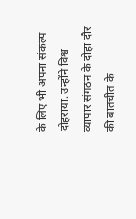के लिए भी अपना संकल्प दोहराया. उन्होंने विश्व व्यापार संगठन के दोहा दौर की बातचीत के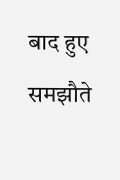बाद हुए समझौते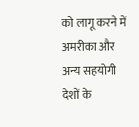को लागू करने में अमरीका और अन्य सहयोगी देशों के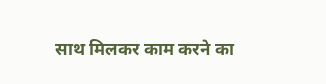साथ मिलकर काम करने का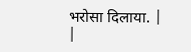भरोसा दिलाया. |
|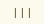|||